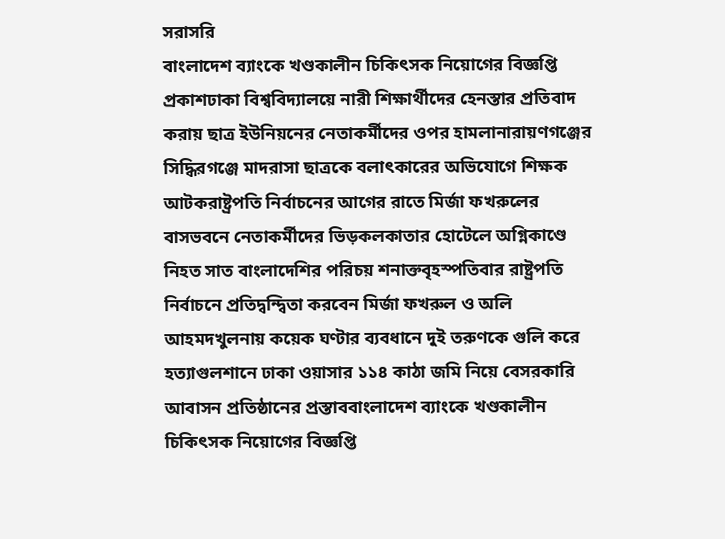সরাসরি
বাংলাদেশ ব্যাংকে খণ্ডকালীন চিকিৎসক নিয়োগের বিজ্ঞপ্তি প্রকাশঢাকা বিশ্ববিদ্যালয়ে নারী শিক্ষার্থীদের হেনস্তার প্রতিবাদ করায় ছাত্র ইউনিয়নের নেতাকর্মীদের ওপর হামলানারায়ণগঞ্জের সিদ্ধিরগঞ্জে মাদরাসা ছাত্রকে বলাৎকারের অভিযোগে শিক্ষক আটকরাষ্ট্রপতি নির্বাচনের আগের রাতে মির্জা ফখরুলের বাসভবনে নেতাকর্মীদের ভিড়কলকাতার হোটেলে অগ্নিকাণ্ডে নিহত সাত বাংলাদেশির পরিচয় শনাক্তবৃহস্পতিবার রাষ্ট্রপতি নির্বাচনে প্রতিদ্বন্দ্বিতা করবেন মির্জা ফখরুল ও অলি আহমদখুলনায় কয়েক ঘণ্টার ব্যবধানে দুই তরুণকে গুলি করে হত্যাগুলশানে ঢাকা ওয়াসার ১১৪ কাঠা জমি নিয়ে বেসরকারি আবাসন প্রতিষ্ঠানের প্রস্তাববাংলাদেশ ব্যাংকে খণ্ডকালীন চিকিৎসক নিয়োগের বিজ্ঞপ্তি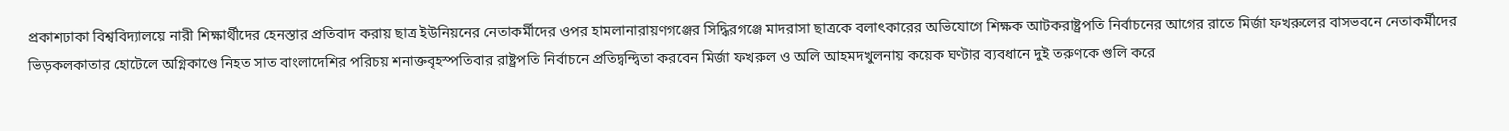প্রকাশঢাকা বিশ্ববিদ্যালয়ে নারী শিক্ষার্থীদের হেনস্তার প্রতিবাদ করায় ছাত্র ইউনিয়নের নেতাকর্মীদের ওপর হামলানারায়ণগঞ্জের সিদ্ধিরগঞ্জে মাদরাসা ছাত্রকে বলাৎকারের অভিযোগে শিক্ষক আটকরাষ্ট্রপতি নির্বাচনের আগের রাতে মির্জা ফখরুলের বাসভবনে নেতাকর্মীদের ভিড়কলকাতার হোটেলে অগ্নিকাণ্ডে নিহত সাত বাংলাদেশির পরিচয় শনাক্তবৃহস্পতিবার রাষ্ট্রপতি নির্বাচনে প্রতিদ্বন্দ্বিতা করবেন মির্জা ফখরুল ও অলি আহমদখুলনায় কয়েক ঘণ্টার ব্যবধানে দুই তরুণকে গুলি করে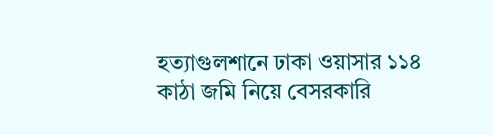হত্যাগুলশানে ঢাকা ওয়াসার ১১৪ কাঠা জমি নিয়ে বেসরকারি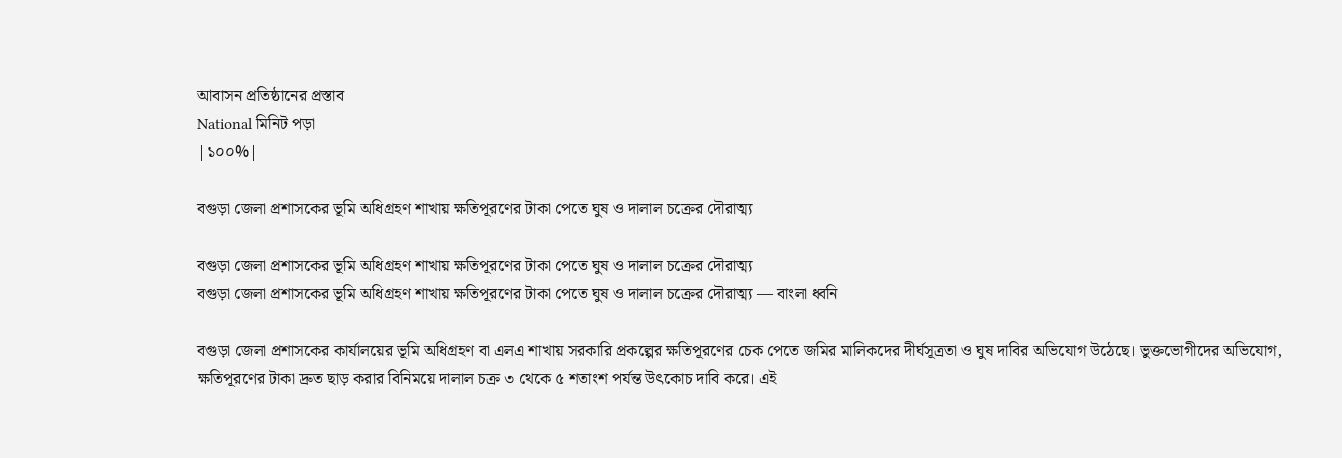আবাসন প্রতিষ্ঠানের প্রস্তাব
National মিনিট পড়া
|১০০%|

বগুড়া জেলা প্রশাসকের ভূমি অধিগ্রহণ শাখায় ক্ষতিপূরণের টাকা পেতে ঘুষ ও দালাল চক্রের দৌরাত্ম্য

বগুড়া জেলা প্রশাসকের ভূমি অধিগ্রহণ শাখায় ক্ষতিপূরণের টাকা পেতে ঘুষ ও দালাল চক্রের দৌরাত্ম্য
বগুড়া জেলা প্রশাসকের ভূমি অধিগ্রহণ শাখায় ক্ষতিপূরণের টাকা পেতে ঘুষ ও দালাল চক্রের দৌরাত্ম্য — বাংলা ধ্বনি

বগুড়া জেলা প্রশাসকের কার্যালয়ের ভূমি অধিগ্রহণ বা এলএ শাখায় সরকারি প্রকল্পের ক্ষতিপূরণের চেক পেতে জমির মালিকদের দীর্ঘসূত্রতা ও ঘুষ দাবির অভিযোগ উঠেছে। ভুক্তভোগীদের অভিযোগ, ক্ষতিপূরণের টাকা দ্রুত ছাড় করার বিনিময়ে দালাল চক্র ৩ থেকে ৫ শতাংশ পর্যন্ত উৎকোচ দাবি করে। এই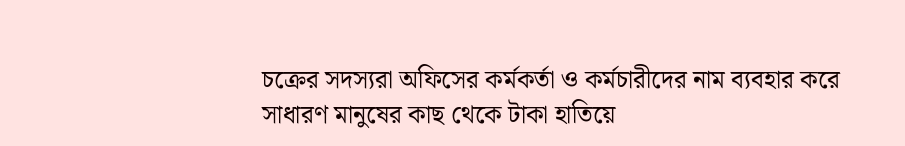চক্রের সদস্যরা অফিসের কর্মকর্তা ও কর্মচারীদের নাম ব্যবহার করে সাধারণ মানুষের কাছ থেকে টাকা হাতিয়ে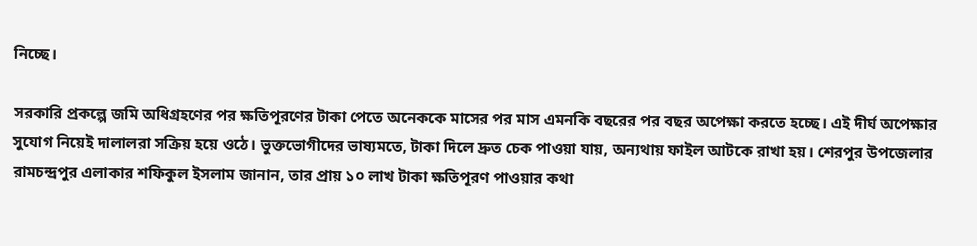নিচ্ছে।

সরকারি প্রকল্পে জমি অধিগ্রহণের পর ক্ষতিপূরণের টাকা পেতে অনেককে মাসের পর মাস এমনকি বছরের পর বছর অপেক্ষা করতে হচ্ছে। এই দীর্ঘ অপেক্ষার সুযোগ নিয়েই দালালরা সক্রিয় হয়ে ওঠে। ভুক্তভোগীদের ভাষ্যমতে, টাকা দিলে দ্রুত চেক পাওয়া যায়, অন্যথায় ফাইল আটকে রাখা হয়। শেরপুর উপজেলার রামচন্দ্রপুর এলাকার শফিকুল ইসলাম জানান, তার প্রায় ১০ লাখ টাকা ক্ষতিপূরণ পাওয়ার কথা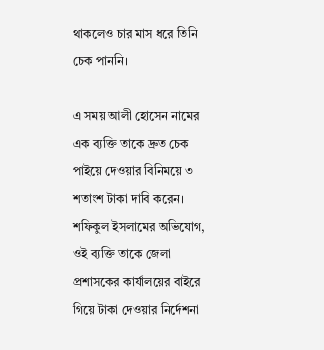থাকলেও চার মাস ধরে তিনি চেক পাননি।

এ সময় আলী হোসেন নামের এক ব্যক্তি তাকে দ্রুত চেক পাইয়ে দেওয়ার বিনিময়ে ৩ শতাংশ টাকা দাবি করেন। শফিকুল ইসলামের অভিযোগ, ওই ব্যক্তি তাকে জেলা প্রশাসকের কার্যালয়ের বাইরে গিয়ে টাকা দেওয়ার নির্দেশনা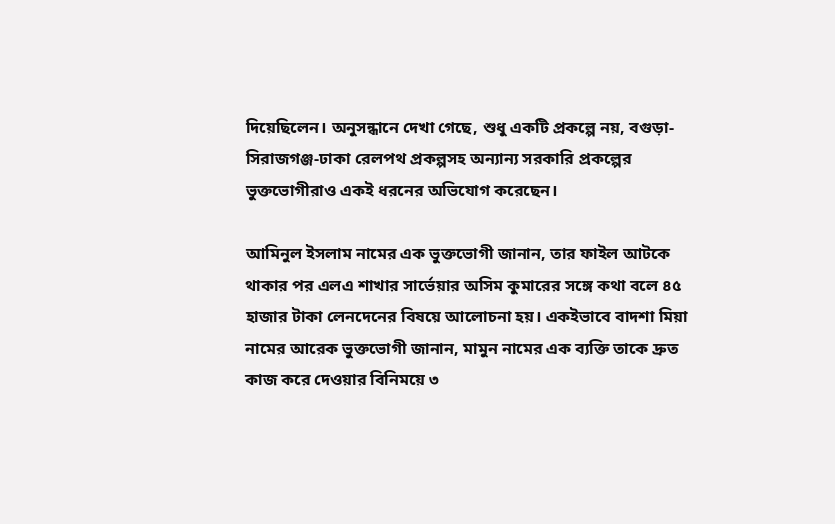দিয়েছিলেন। অনুসন্ধানে দেখা গেছে, শুধু একটি প্রকল্পে নয়, বগুড়া-সিরাজগঞ্জ-ঢাকা রেলপথ প্রকল্পসহ অন্যান্য সরকারি প্রকল্পের ভুক্তভোগীরাও একই ধরনের অভিযোগ করেছেন।

আমিনুল ইসলাম নামের এক ভুক্তভোগী জানান, তার ফাইল আটকে থাকার পর এলএ শাখার সার্ভেয়ার অসিম কুমারের সঙ্গে কথা বলে ৪৫ হাজার টাকা লেনদেনের বিষয়ে আলোচনা হয়। একইভাবে বাদশা মিয়া নামের আরেক ভুক্তভোগী জানান, মামুন নামের এক ব্যক্তি তাকে দ্রুত কাজ করে দেওয়ার বিনিময়ে ৩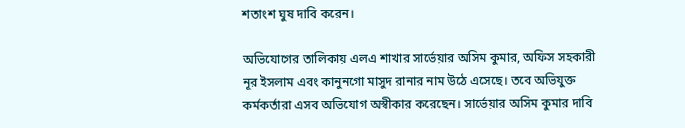শতাংশ ঘুষ দাবি করেন।

অভিযোগের তালিকায় এলএ শাখার সার্ভেয়ার অসিম কুমার, অফিস সহকারী নূর ইসলাম এবং কানুনগো মাসুদ রানার নাম উঠে এসেছে। তবে অভিযুক্ত কর্মকর্তারা এসব অভিযোগ অস্বীকার করেছেন। সার্ভেয়ার অসিম কুমার দাবি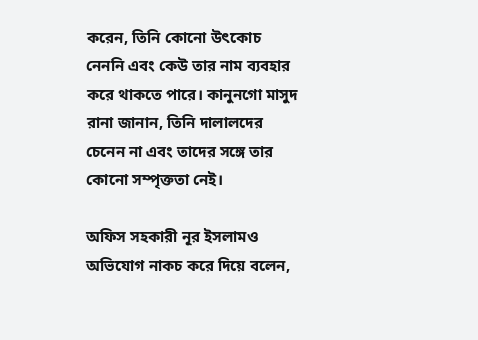করেন, তিনি কোনো উৎকোচ নেননি এবং কেউ তার নাম ব্যবহার করে থাকতে পারে। কানুনগো মাসুদ রানা জানান, তিনি দালালদের চেনেন না এবং তাদের সঙ্গে তার কোনো সম্পৃক্ততা নেই।

অফিস সহকারী নূর ইসলামও অভিযোগ নাকচ করে দিয়ে বলেন,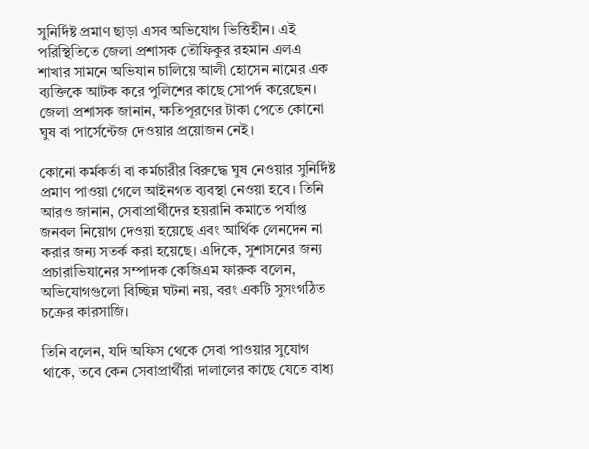সুনির্দিষ্ট প্রমাণ ছাড়া এসব অভিযোগ ভিত্তিহীন। এই পরিস্থিতিতে জেলা প্রশাসক তৌফিকুর রহমান এলএ শাখার সামনে অভিযান চালিয়ে আলী হোসেন নামের এক ব্যক্তিকে আটক করে পুলিশের কাছে সোপর্দ করেছেন। জেলা প্রশাসক জানান, ক্ষতিপূরণের টাকা পেতে কোনো ঘুষ বা পার্সেন্টেজ দেওয়ার প্রয়োজন নেই।

কোনো কর্মকর্তা বা কর্মচারীর বিরুদ্ধে ঘুষ নেওয়ার সুনির্দিষ্ট প্রমাণ পাওয়া গেলে আইনগত ব্যবস্থা নেওয়া হবে। তিনি আরও জানান, সেবাপ্রার্থীদের হয়রানি কমাতে পর্যাপ্ত জনবল নিয়োগ দেওয়া হয়েছে এবং আর্থিক লেনদেন না করার জন্য সতর্ক করা হয়েছে। এদিকে, সুশাসনের জন্য প্রচারাভিযানের সম্পাদক কেজিএম ফারুক বলেন, অভিযোগগুলো বিচ্ছিন্ন ঘটনা নয়, বরং একটি সুসংগঠিত চক্রের কারসাজি।

তিনি বলেন, যদি অফিস থেকে সেবা পাওয়ার সুযোগ থাকে, তবে কেন সেবাপ্রার্থীরা দালালের কাছে যেতে বাধ্য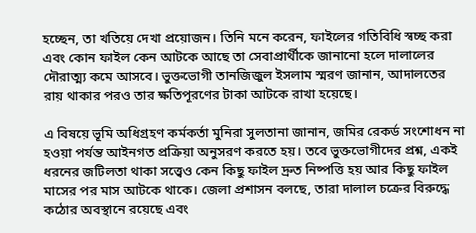হচ্ছেন, তা খতিয়ে দেখা প্রয়োজন। তিনি মনে করেন, ফাইলের গতিবিধি স্বচ্ছ করা এবং কোন ফাইল কেন আটকে আছে তা সেবাপ্রার্থীকে জানানো হলে দালালের দৌরাত্ম্য কমে আসবে। ভুক্তভোগী তানজিজুল ইসলাম স্মরণ জানান, আদালতের রায় থাকার পরও তার ক্ষতিপূরণের টাকা আটকে রাখা হয়েছে।

এ বিষয়ে ভূমি অধিগ্রহণ কর্মকর্তা মুনিরা সুলতানা জানান, জমির রেকর্ড সংশোধন না হওয়া পর্যন্ত আইনগত প্রক্রিয়া অনুসরণ করতে হয়। তবে ভুক্তভোগীদের প্রশ্ন, একই ধরনের জটিলতা থাকা সত্ত্বেও কেন কিছু ফাইল দ্রুত নিষ্পত্তি হয় আর কিছু ফাইল মাসের পর মাস আটকে থাকে। জেলা প্রশাসন বলছে, তারা দালাল চক্রের বিরুদ্ধে কঠোর অবস্থানে রয়েছে এবং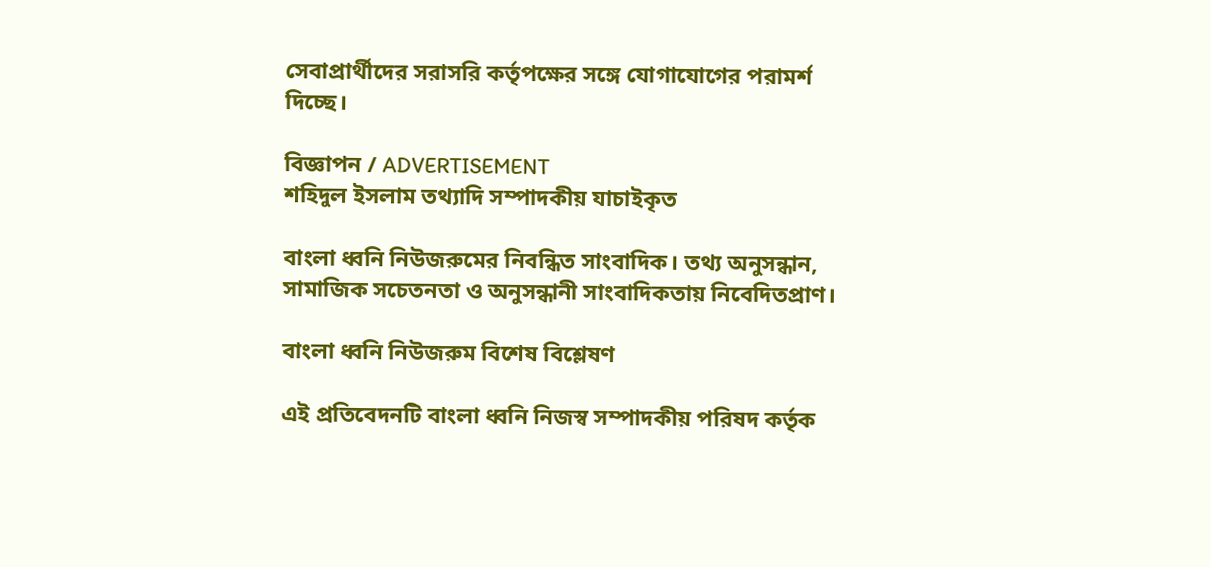সেবাপ্রার্থীদের সরাসরি কর্তৃপক্ষের সঙ্গে যোগাযোগের পরামর্শ দিচ্ছে।

বিজ্ঞাপন / ADVERTISEMENT
শহিদুল ইসলাম তথ্যাদি সম্পাদকীয় যাচাইকৃত

বাংলা ধ্বনি নিউজরুমের নিবন্ধিত সাংবাদিক। তথ্য অনুসন্ধান, সামাজিক সচেতনতা ও অনুসন্ধানী সাংবাদিকতায় নিবেদিতপ্রাণ।

বাংলা ধ্বনি নিউজরুম বিশেষ বিশ্লেষণ

এই প্রতিবেদনটি বাংলা ধ্বনি নিজস্ব সম্পাদকীয় পরিষদ কর্তৃক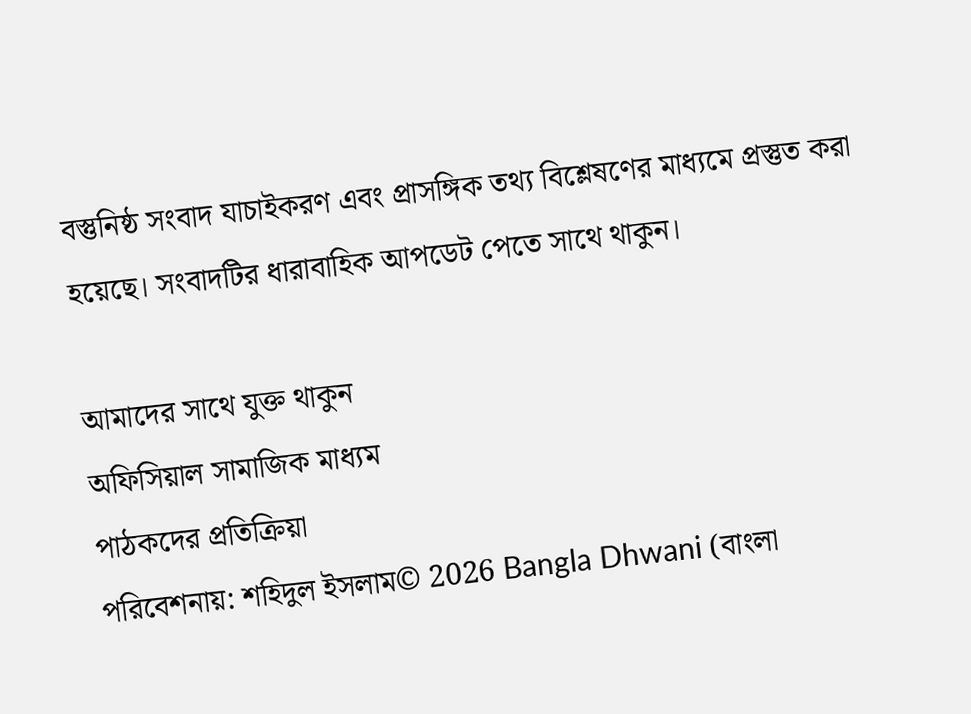বস্তুনিষ্ঠ সংবাদ যাচাইকরণ এবং প্রাসঙ্গিক তথ্য বিশ্লেষণের মাধ্যমে প্রস্তুত করা হয়েছে। সংবাদটির ধারাবাহিক আপডেট পেতে সাথে থাকুন।

আমাদের সাথে যুক্ত থাকুন
অফিসিয়াল সামাজিক মাধ্যম
পাঠকদের প্রতিক্রিয়া
পরিবেশনায়: শহিদুল ইসলাম© 2026 Bangla Dhwani (বাংলা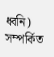ধ্বনি)
সম্পর্কিত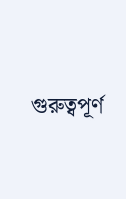গুরুত্বপূর্ণ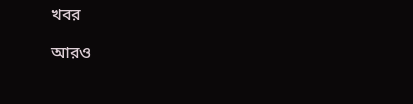খবর

আরও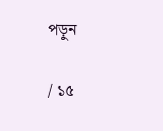পড়ুন

/ ১৫